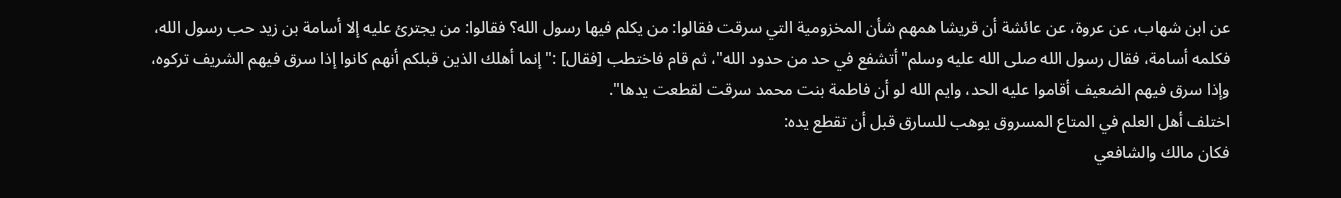عن ابن شهاب، عن عروة، عن عائشة أن قريشا همهم شأن المخزومية التي سرقت فقالوا: من يكلم فيها رسول الله؟ فقالوا: من يجترئ عليه إلا أسامة بن زيد حب رسول الله، فكلمه أسامة، فقال رسول الله صلى الله عليه وسلم"أتشفع في حد من حدود الله"، ثم قام فاختطب [فقال] :"إنما أهلك الذين قبلكم أنهم كانوا إذا سرق فيهم الشريف تركوه، وإذا سرق فيهم الضعيف أقاموا عليه الحد، وايم الله لو أن فاطمة بنت محمد سرقت لقطعت يدها".
اختلف أهل العلم في المتاع المسروق يوهب للسارق قبل أن تقطع يده:
فكان مالك والشافعي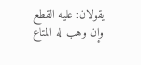يقولان: عليه القطع وإن وهب له المتاع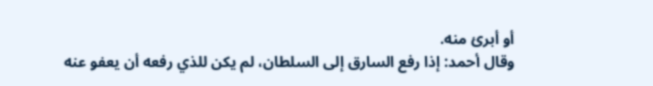أو أبرئ منه.
وقال أحمد: إذا رفع السارق إلى السلطان، لم يكن للذي رفعه أن يعفو عنه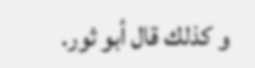و كذلك قال أبو ثور.